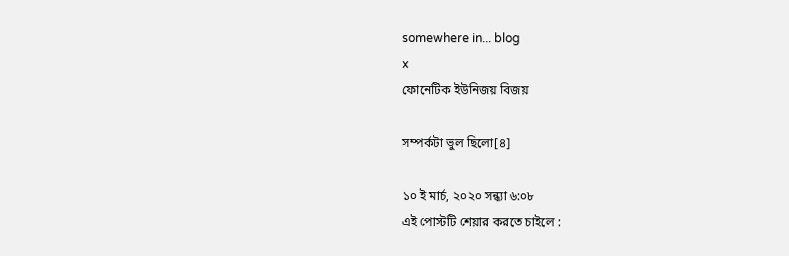somewhere in... blog
x
ফোনেটিক ইউনিজয় বিজয়

সম্পর্কটা ভুল ছিলো[৪]

১০ ই মার্চ, ২০২০ সন্ধ্যা ৬:০৮
এই পোস্টটি শেয়ার করতে চাইলে :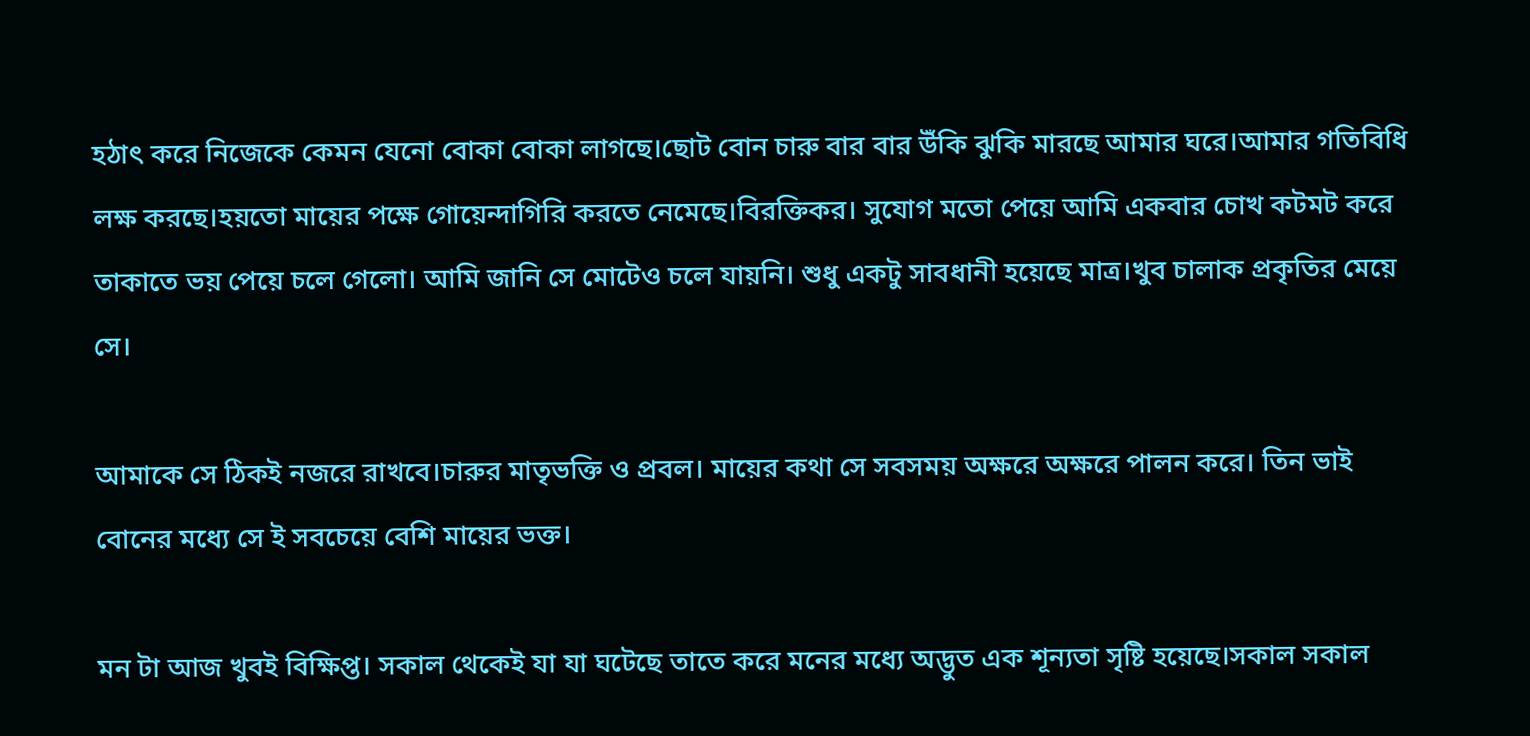হঠাৎ করে নিজেকে কেমন যেনো বোকা বোকা লাগছে।ছোট বোন চারু বার বার উঁকি ঝুকি মারছে আমার ঘরে।আমার গতিবিধি লক্ষ করছে।হয়তো মায়ের পক্ষে গোয়েন্দাগিরি করতে নেমেছে।বিরক্তিকর। সুযোগ মতো পেয়ে আমি একবার চোখ কটমট করে তাকাতে ভয় পেয়ে চলে গেলো। আমি জানি সে মোটেও চলে যায়নি। শুধু একটু সাবধানী হয়েছে মাত্র।খুব চালাক প্রকৃতির মেয়ে সে।

আমাকে সে ঠিকই নজরে রাখবে।চারুর মাতৃভক্তি ও প্রবল। মায়ের কথা সে সবসময় অক্ষরে অক্ষরে পালন করে। তিন ভাই বোনের মধ্যে সে ই সবচেয়ে বেশি মায়ের ভক্ত।

মন টা আজ খুবই বিক্ষিপ্ত। সকাল থেকেই যা যা ঘটেছে তাতে করে মনের মধ্যে অদ্ভুত এক শূন্যতা সৃষ্টি হয়েছে।সকাল সকাল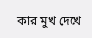কার মুখ দেখে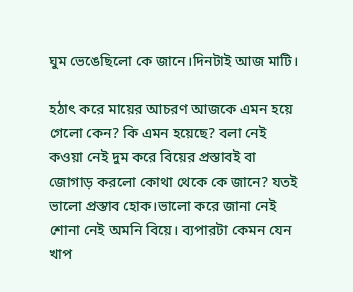ঘুম ভেঙেছিলো কে জানে।দিনটাই আজ মাটি।

হঠাৎ করে মায়ের আচরণ আজকে এমন হয়ে গেলো কেন? কি এমন হয়েছে? বলা নেই কওয়া নেই দুম করে বিয়ের প্রস্তাবই বা জোগাড় করলো কোথা থেকে কে জানে? যতই ভালো প্রস্তাব হোক।ভালো করে জানা নেই শোনা নেই অমনি বিয়ে। ব্যপারটা কেমন যেন খাপ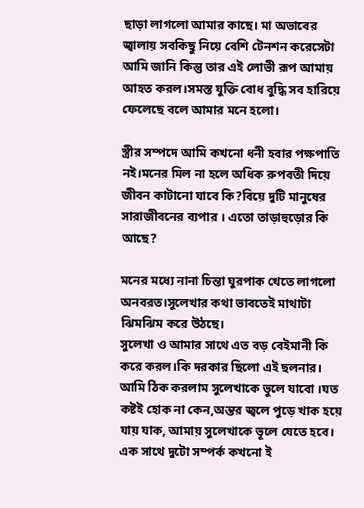ছাড়া লাগলো আমার কাছে। মা অভাবের জ্বালায় সবকিছু নিয়ে বেশি টেনশন করেসেটা আমি জানি কিন্তু তার এই লোভী রূপ আমায় আহত করল।সমস্ত যুক্তি বোধ বুদ্ধি সব হারিয়ে ফেলেছে বলে আমার মনে হলো।

স্ত্রীর সম্পদে আমি কখনো ধনী হবার পক্ষপাতি নই।মনের মিল না হলে অধিক রুপবতী দিয়ে জীবন কাটানো যাবে কি?বিয়ে দুটি মানুষের সারাজীবনের ব্যপার । এতো তাড়াহুড়োর কি আছে?

মনের মধ্যে নানা চিন্তা ঘুরপাক খেতে লাগলো অনবরত।সুলেখার কথা ভাবতেই মাথাটা ঝিমঝিম করে উঠছে।
সুলেখা ও আমার সাথে এত বড় বেইমানী কি করে করল।কি দরকার ছিলো এই ছলনার। আমি ঠিক করলাম সুলেখাকে ভুলে যাবো ।যত কষ্টই হোক না কেন,অন্তর জ্বলে পুড়ে খাক হয়ে যায় যাক, আমায় সুলেখাকে ভূলে যেতে হবে। এক সাথে দুটো সম্পর্ক কখনো ই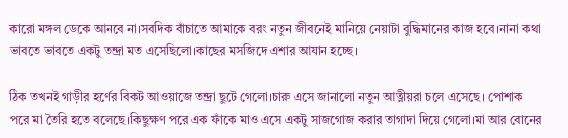কারো মঙ্গল ডেকে আনবে না।সবদিক বাঁচাতে আমাকে বরং নতুন জীবনেই মানিয়ে নেয়াটা বুদ্ধিমানের কাজ হবে।নানা কথা ভাবতে ভাবতে একটু তন্দ্রা মত এসেছিলো।কাছের মসজিদে এশার আযান হচ্ছে।

ঠিক তখনই গাড়ীর হর্ণের বিকট আওয়াজে তন্দ্রা ছুটে গেলো।চারু এসে জানালো নতুন আত্নীয়রা চলে এসেছে। পোশাক পরে মা তৈরি হতে বলেছে।কিছুক্ষণ পরে এক ফাঁকে মাও এসে একটু সাজগোজ করার তাগাদা দিয়ে গেলো।মা আর বোনের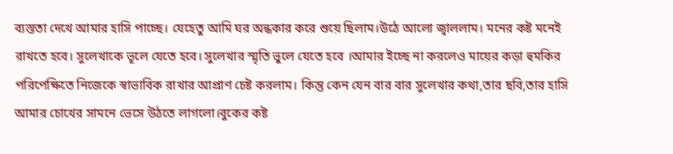ব্যস্ততা দেখে আমার হাসি পাচ্ছে। যেহেতু আমি ঘর অন্ধকার করে শুয়ে ছিলাম।উঠে আলো জ্বাললাম। মনের কষ্ট মনেই রাখতে হবে। সুলেখাকে ভূলে যেতে হবে। সুলেখার স্মৃতি ভুলে যেতে হবে ।আমার ইচ্ছে না করলেও মায়ের কড়া হুমকির পরিপেক্ষিতে নিজেকে স্বাভাবিক রাখার আপ্রাণ চেষ্ট করলাম। কিন্তু কেন যেন বার বার সুলেখার কথা,তার ছবি,তার হাসি আমার চোখের সামনে ভেসে উঠতে লাগলো।বুকের কষ্ট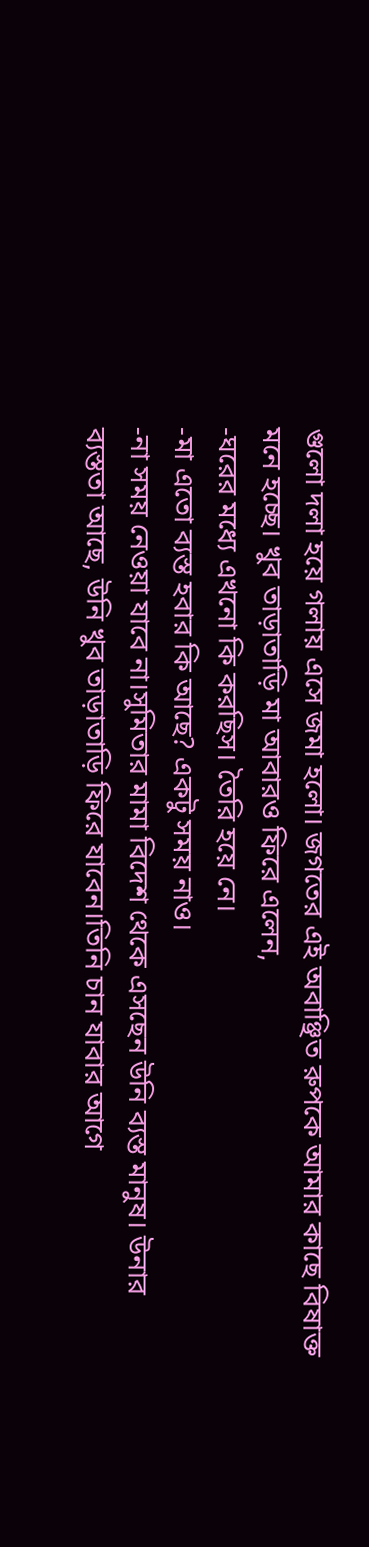গুলো দলা হয়ে গলায় এসে জমা হলো। জগতের এই অবাঞ্ছিত রুপকে আমার কাছে বিষাক্ত মনে হচ্ছে। খুব তাড়াতাড়ি মা আবারও ফিরে এলেন,
-ঘরের মধ্যে এখনো কি করছিস। তৈরি হয়ে নে।
-মা এতো ব্যস্ত হবার কি আছে? একটু সময় নাও।
-না সময় নেওয়া যাবে না।সুমিতার মামা বিদেশ থেকে এসছেন উনি ব্যস্ত মানুষ। উনার ব্যস্ততা আছে, উনি খুব তাড়াতাড়ি ফিরে যাবেন।তিনি চান যাবার আগে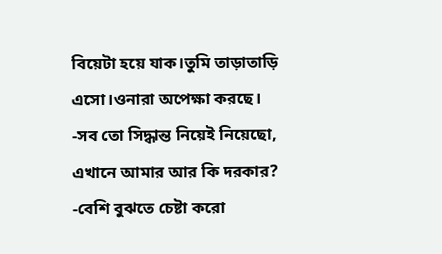বিয়েটা হয়ে যাক।তুমি তাড়াতাড়ি এসো।ওনারা অপেক্ষা করছে।
-সব তো সিদ্ধান্ত নিয়েই নিয়েছো, এখানে আমার আর কি দরকার?
-বেশি বুঝতে চেষ্টা করো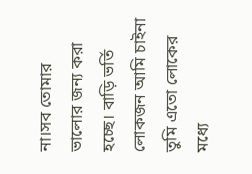না।সব তোমার ভালোর জন্য করা হচ্ছে। বাড়ি ভর্তি লোকজন আমি চাইনা তুমি এতো লোকের মধ্যে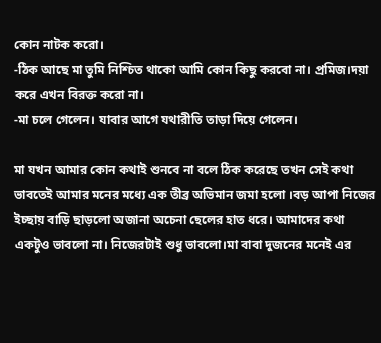কোন নাটক করো।
-ঠিক আছে মা তুমি নিশ্চিত থাকো আমি কোন কিছু করবো না। প্রমিজ।দয়া করে এখন বিরক্ত করো না।
-মা চলে গেলেন। যাবার আগে যথারীতি তাড়া দিয়ে গেলেন।

মা যখন আমার কোন কথাই শুনবে না বলে ঠিক করেছে তখন সেই কথা ভাবতেই আমার মনের মধ্যে এক তীব্র অভিমান জমা হলো ।বড় আপা নিজের ইচ্ছায় বাড়ি ছাড়লো অজানা অচেনা ছেলের হাত ধরে। আমাদের কথা একটুও ভাবলো না। নিজেরটাই শুধু ভাবলো।মা বাবা দুজনের মনেই এর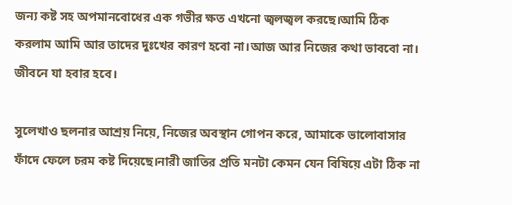জন্য কষ্ট সহ অপমানবোধের এক গভীর ক্ষত এখনো জ্বলজ্বল করছে।আমি ঠিক করলাম আমি আর তাদের দুঃখের কারণ হবো না।আজ আর নিজের কথা ভাববো না। জীবনে যা হবার হবে।

সুলেখাও ছলনার আশ্রয় নিয়ে, নিজের অবস্থান গোপন করে, আমাকে ভালোবাসার ফাঁদে ফেলে চরম কষ্ট দিয়েছে।নারী জাতির প্রতি মনটা কেমন যেন বিষিয়ে এটা ঠিক না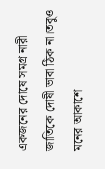একজনের দোষে সমগ্র নারী জাতিকে দোষী ভাবা ঠিক না।তবুও মনের আকাশে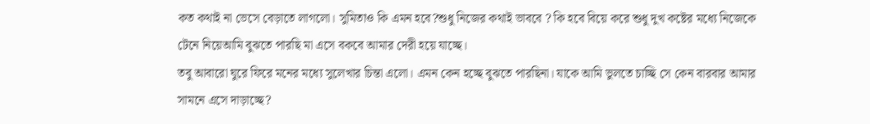কত কথাই না ভেসে বেড়াতে লাগলো। সুমিতাও কি এমন হবে?শুধু নিজের কথাই ভাববে ? কি হবে বিয়ে করে শুধু দুখ কষ্টের মধ্যে নিজেকে টেনে নিয়েআমি বুঝতে পারছি মা এসে বকবে আমার দেরী হয়ে যাচ্ছে।
তবু আবারো ঘুরে ফিরে মনের মধ্যে সুলেখার চিন্তা এলো। এমন কেন হচ্ছে বুঝতে পারছিনা। যাকে আমি ভুলতে চাচ্ছি সে কেন বারবার আমার সামনে এসে দাড়াচ্ছে?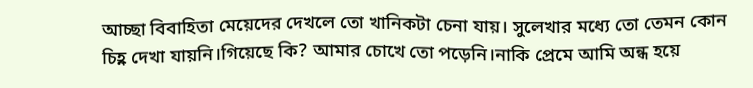আচ্ছা বিবাহিতা মেয়েদের দেখলে তো খানিকটা চেনা যায়। সুলেখার মধ্যে তো তেমন কোন চিহ্ণ দেখা যায়নি।গিয়েছে কি? আমার চোখে তো পড়েনি।নাকি প্রেমে আমি অন্ধ হয়ে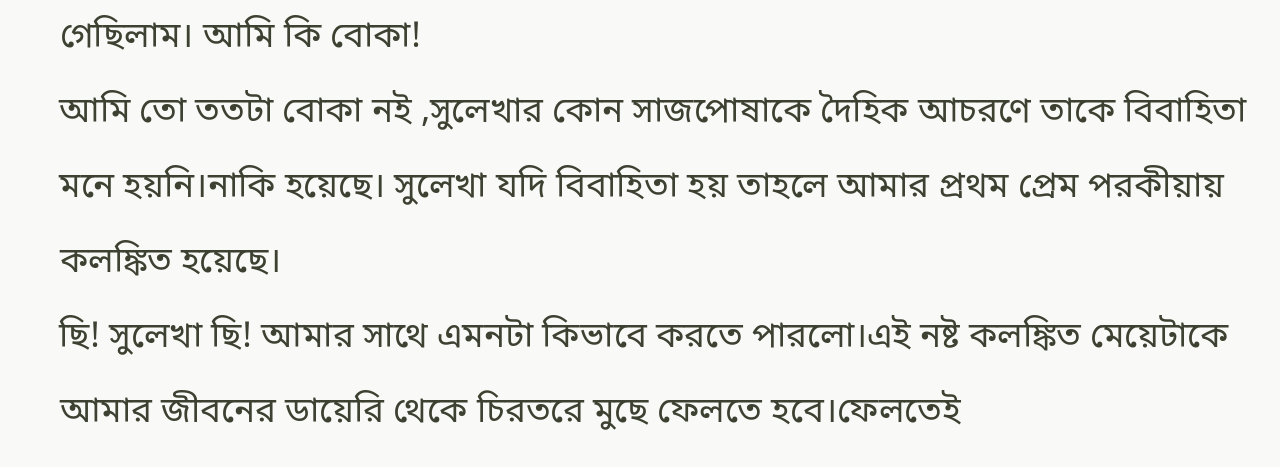গেছিলাম। আমি কি বোকা!
আমি তো ততটা বোকা নই ,সুলেখার কোন সাজপোষাকে দৈহিক আচরণে তাকে বিবাহিতা মনে হয়নি।নাকি হয়েছে। সুলেখা যদি বিবাহিতা হয় তাহলে আমার প্রথম প্রেম পরকীয়ায় কলঙ্কিত হয়েছে।
ছি! সুলেখা ছি! আমার সাথে এমনটা কিভাবে করতে পারলো।এই নষ্ট কলঙ্কিত মেয়েটাকে আমার জীবনের ডায়েরি থেকে চিরতরে মুছে ফেলতে হবে।ফেলতেই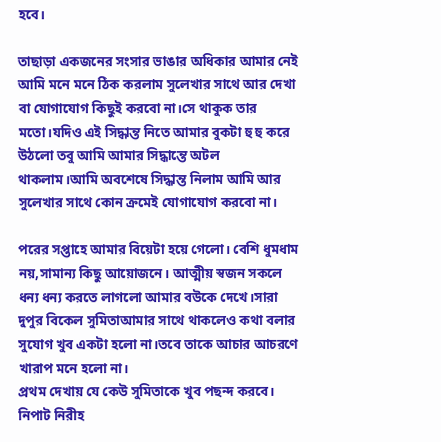হবে।

তাছাড়া একজনের সংসার ভাঙার অধিকার আমার নেই আমি মনে মনে ঠিক করলাম সুলেখার সাথে আর দেখা বা যোগাযোগ কিছুই করবো না।সে থাকুক তার মতো।যদিও এই সিদ্ধান্ত নিতে আমার বুকটা হু হু করে উঠলো তবু আমি আমার সিদ্ধান্তে অটল থাকলাম।আমি অবশেষে সিদ্ধান্ত নিলাম আমি আর সুলেখার সাথে কোন ক্রমেই যোগাযোগ করবো না।

পরের সপ্তাহে আমার বিয়েটা হয়ে গেলো। বেশি ধুমধাম নয়,সামান্য কিছু আয়োজনে। আত্মীয় স্বজন সকলে ধন্য ধন্য করতে লাগলো আমার বউকে দেখে।সারা দুপুর বিকেল সুমিতাআমার সাথে থাকলেও কথা বলার সুযোগ খুব একটা হলো না।তবে তাকে আচার আচরণে খারাপ মনে হলো না।
প্রথম দেখায় যে কেউ সুমিতাকে খুব পছন্দ করবে। নিপাট নিরীহ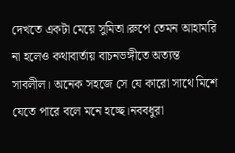দেখতে একটা মেয়ে সুমিতা।রুপে তেমন আহামরি না হলেও কথাবার্তায় বাচনভঙ্গীতে অত্যন্ত সাবলীল। অনেক সহজে সে যে কারো সাথে মিশে যেতে পারে বলে মনে হচ্ছে।নববধুরা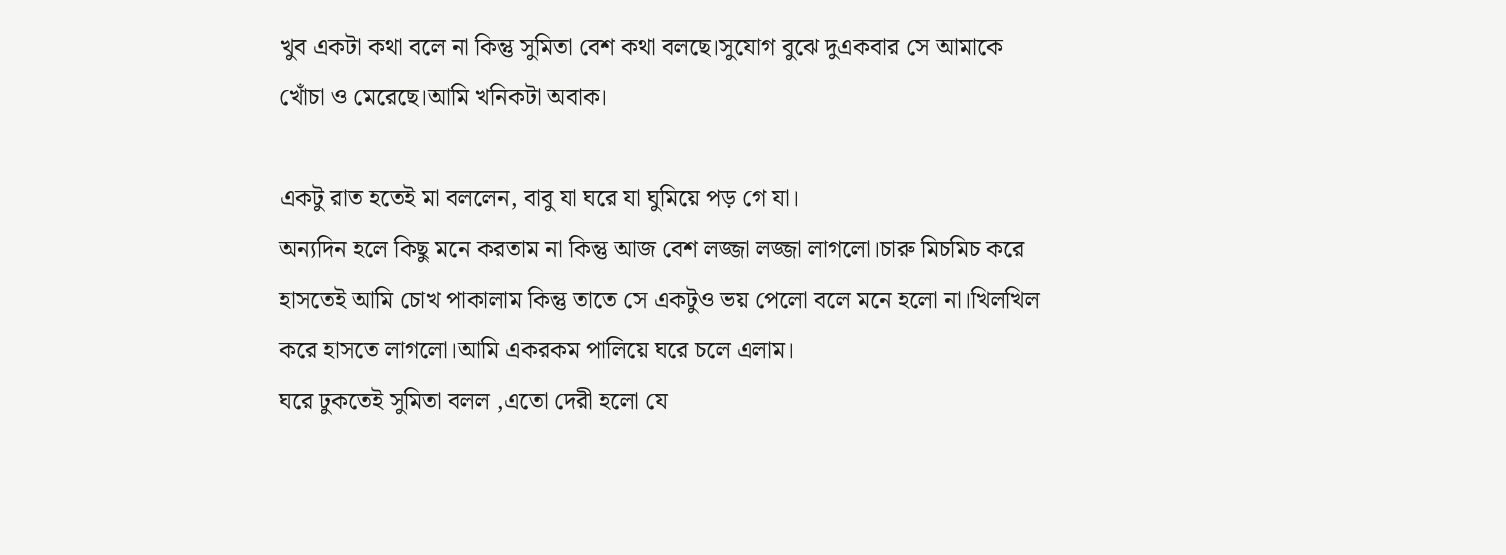খুব একটা কথা বলে না কিন্তু সুমিতা বেশ কথা বলছে।সুযোগ বুঝে দুএকবার সে আমাকে খোঁচা ও মেরেছে।আমি খনিকটা অবাক।

একটু রাত হতেই মা বললেন, বাবু যা ঘরে যা ঘুমিয়ে পড় গে যা।
অন্যদিন হলে কিছু মনে করতাম না কিন্তু আজ বেশ লজ্জা লজ্জা লাগলো।চারু মিচমিচ করে হাসতেই আমি চোখ পাকালাম কিন্তু তাতে সে একটুও ভয় পেলো বলে মনে হলো না।খিলখিল করে হাসতে লাগলো।আমি একরকম পালিয়ে ঘরে চলে এলাম।
ঘরে ঢুকতেই সুমিতা বলল ,এতো দেরী হলো যে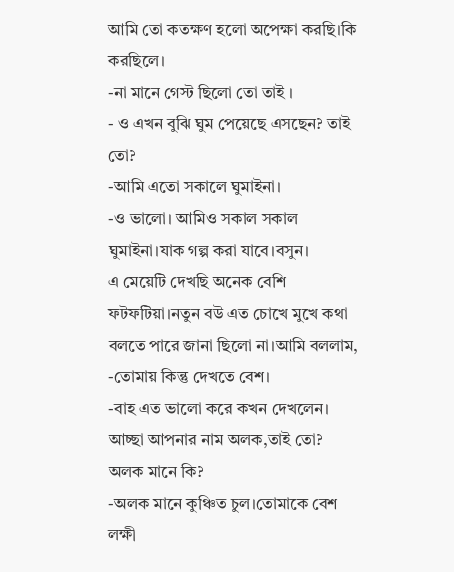আমি তো কতক্ষণ হলো অপেক্ষা করছি।কি করছিলে।
-না মানে গেস্ট ছিলো তো তাই ।
- ও এখন বুঝি ঘুম পেয়েছে এসছেন? তাই তো?
-আমি এতো সকালে ঘুমাইনা।
-ও ভালো। আমিও সকাল সকাল ঘুমাইনা।যাক গল্প করা যাবে।বসুন।
এ মেয়েটি দেখছি অনেক বেশি ফটফটিয়া।নতুন বউ এত চোখে মুখে কথা বলতে পারে জানা ছিলো না।আমি বললাম,
-তোমায় কিন্তু দেখতে বেশ।
-বাহ এত ভালো করে কখন দেখলেন। আচ্ছা আপনার নাম অলক,তাই তো? অলক মানে কি?
-অলক মানে কুঞ্চিত চুল।তোমাকে বেশ লক্ষী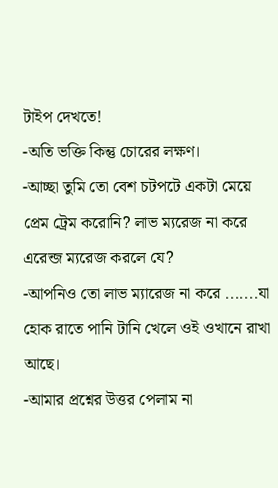টাইপ দেখতে!
-অতি ভক্তি কিন্তু চোরের লক্ষণ।
-আচ্ছা তুমি তো বেশ চটপটে একটা মেয়ে প্রেম ট্রেম করোনি? লাভ ম্যরেজ না করে এরেন্জ ম্যরেজ করলে যে?
-আপনিও তো লাভ ম্যারেজ না করে .......যা হোক রাতে পানি টানি খেলে ওই ওখানে রাখা আছে।
-আমার প্রশ্নের উত্তর পেলাম না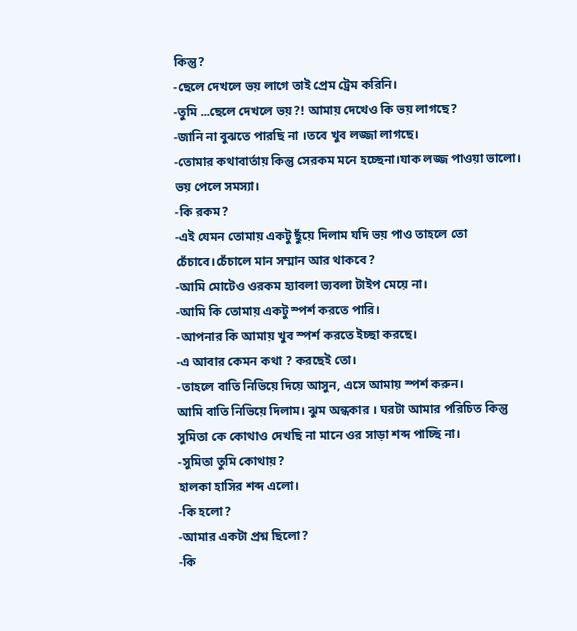কিন্তু?
-ছেলে দেখলে ভয় লাগে তাই প্রেম ট্রেম করিনি।
-তুমি ...ছেলে দেখলে ভয়?! আমায় দেখেও কি ভয় লাগছে?
-জানি না বুঝতে পারছি না ।তবে খুব লজ্জা লাগছে।
-তোমার কথাবার্তায় কিন্তু সেরকম মনে হচ্ছেনা।যাক লজ্জ পাওয়া ভালো। ভয় পেলে সমস্যা।
-কি রকম?
-এই যেমন তোমায় একটু ছুঁয়ে দিলাম যদি ভয় পাও তাহলে তো চেঁচাবে।চেঁচালে মান সম্মান আর থাকবে?
-আমি মোটেও ওরকম হ্যাবলা ভ্যবলা টাইপ মেয়ে না।
-আমি কি তোমায় একটু স্পর্শ করতে পারি।
-আপনার কি আমায় খুব স্পর্শ করতে ইচ্ছা করছে।
-এ আবার কেমন কথা ? করছেই তো।
-তাহলে বাতি নিভিয়ে দিয়ে আসুন, এসে আমায় স্পর্শ করুন।
আমি বাতি নিভিয়ে দিলাম। ঝুম অন্ধকার । ঘরটা আমার পরিচিত কিন্তু সুমিতা কে কোথাও দেখছি না মানে ওর সাড়া শব্দ পাচ্ছি না।
-সুমিতা তুমি কোথায়?
হালকা হাসির শব্দ এলো।
-কি হলো?
-আমার একটা প্রশ্ন ছিলো?
-কি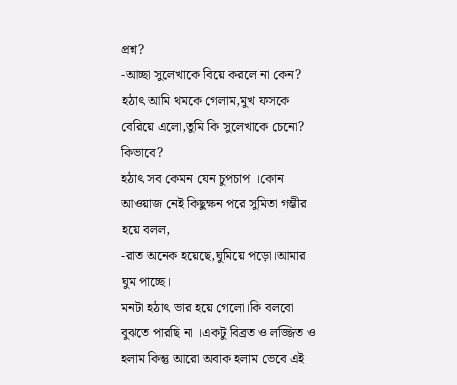প্রশ্ন?
-আচ্ছা সুলেখাকে বিয়ে করলে না কেন?
হঠাৎ আমি থমকে গেলাম,মুখ ফসকে বেরিয়ে এলো,তুমি কি সুলেখাকে চেনো? কিভাবে?
হঠাৎ সব কেমন যেন চুপচাপ ।কোন আওয়াজ নেই কিছুক্ষন পরে সুমিতা গম্ভীর হয়ে বলল,
-রাত অনেক হয়েছে,ঘুমিয়ে পড়ো।আমার ঘুম পাচ্ছে।
মনটা হঠাৎ ভার হয়ে গেলো।কি বলবো বুঝতে পারছি না ।একটু বিব্রত ও লজ্জিত ও হলাম কিন্তু আরো অবাক হলাম ভেবে এই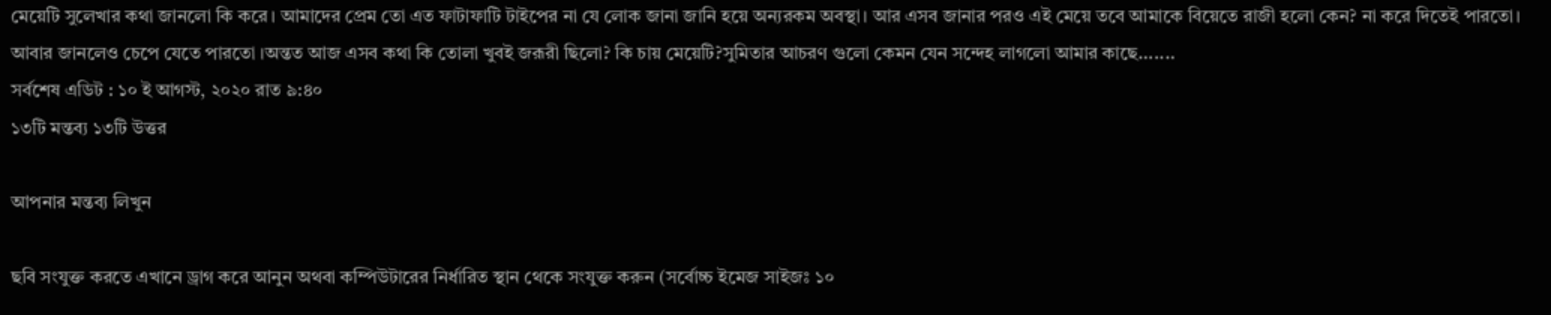মেয়েটি সুলেখার কথা জানলো কি করে। আমাদের প্রেম তো এত ফাটাফাটি টাইপের না যে লোক জানা জানি হয়ে অন্যরকম অবস্থা। আর এসব জানার পরও এই মেয়ে তবে আমাকে বিয়েতে রাজী হলো কেন? না করে দিতেই পারতো। আবার জানলেও চেপে যেতে পারতো ।অন্তত আজ এসব কথা কি তোলা খুবই জরূরী ছিলো? কি চায় মেয়েটি?সুমিতার আচরণ গুলো কেমন যেন সন্দেহ লাগলো আমার কাছে.......
সর্বশেষ এডিট : ১০ ই আগস্ট, ২০২০ রাত ৯:৪০
১৩টি মন্তব্য ১৩টি উত্তর

আপনার মন্তব্য লিখুন

ছবি সংযুক্ত করতে এখানে ড্রাগ করে আনুন অথবা কম্পিউটারের নির্ধারিত স্থান থেকে সংযুক্ত করুন (সর্বোচ্চ ইমেজ সাইজঃ ১০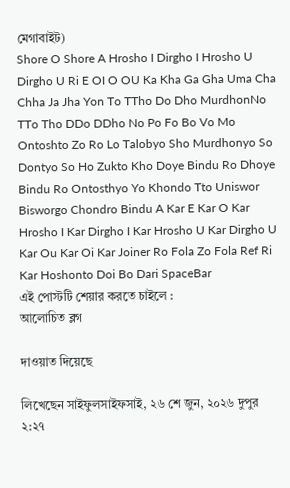মেগাবাইট)
Shore O Shore A Hrosho I Dirgho I Hrosho U Dirgho U Ri E OI O OU Ka Kha Ga Gha Uma Cha Chha Ja Jha Yon To TTho Do Dho MurdhonNo TTo Tho DDo DDho No Po Fo Bo Vo Mo Ontoshto Zo Ro Lo Talobyo Sho Murdhonyo So Dontyo So Ho Zukto Kho Doye Bindu Ro Dhoye Bindu Ro Ontosthyo Yo Khondo Tto Uniswor Bisworgo Chondro Bindu A Kar E Kar O Kar Hrosho I Kar Dirgho I Kar Hrosho U Kar Dirgho U Kar Ou Kar Oi Kar Joiner Ro Fola Zo Fola Ref Ri Kar Hoshonto Doi Bo Dari SpaceBar
এই পোস্টটি শেয়ার করতে চাইলে :
আলোচিত ব্লগ

দাওয়াত দিয়েছে

লিখেছেন সাইফুলসাইফসাই, ২৬ শে জুন, ২০২৬ দুপুর ২:২৭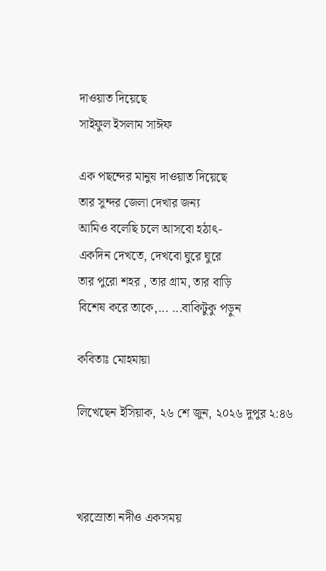দাওয়াত দিয়েছে
সাইফুল ইসলাম সাঈফ

এক পছন্দের মানুষ দাওয়াত দিয়েছে
তার ‍সুন্দর জেলা দেখার জন্য
আমিও বলেছি চলে আসবো হঠাৎ-
একদিন দেখতে, দেখবো ঘুরে ঘুরে
তার পুরো শহর , তার গ্রাম, তার বাড়ি
বিশেষ করে তাকে,... ...বাকিটুকু পড়ুন

কবিতাঃ মোহমায়া

লিখেছেন ইসিয়াক, ২৬ শে জুন, ২০২৬ দুপুর ২:৪৬



খরস্রোতা নদীও একসময়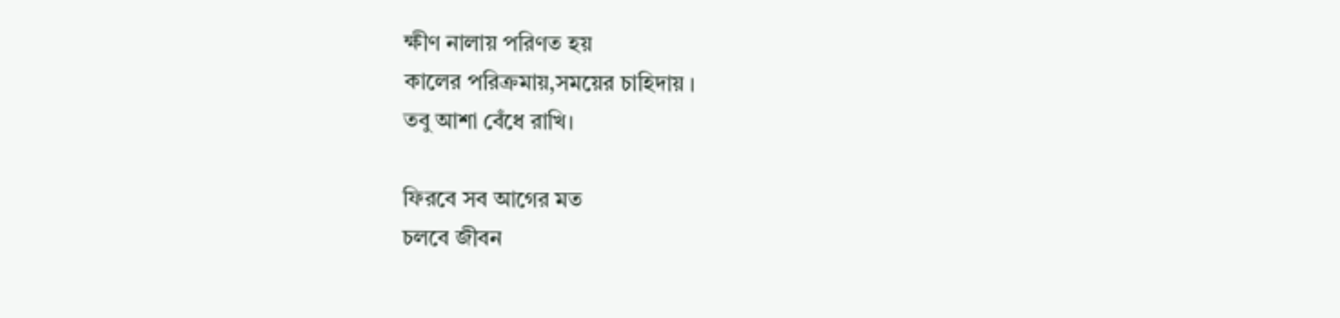ক্ষীণ নালায় পরিণত হয়
কালের পরিক্রমায়,সময়ের চাহিদায় ।
তবু আশা বেঁধে রাখি।

ফিরবে সব আগের মত
চলবে জীবন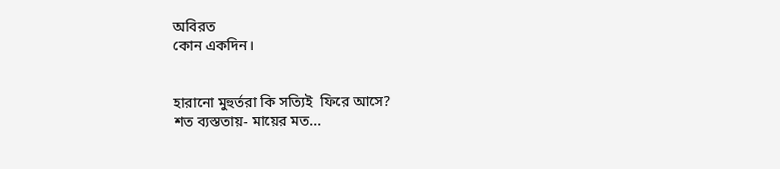অবিরত
কোন একদিন।


হারানো মুহুর্তরা কি সত্যিই  ফিরে আসে?
শত ব্যস্ততায়- মায়ের মত...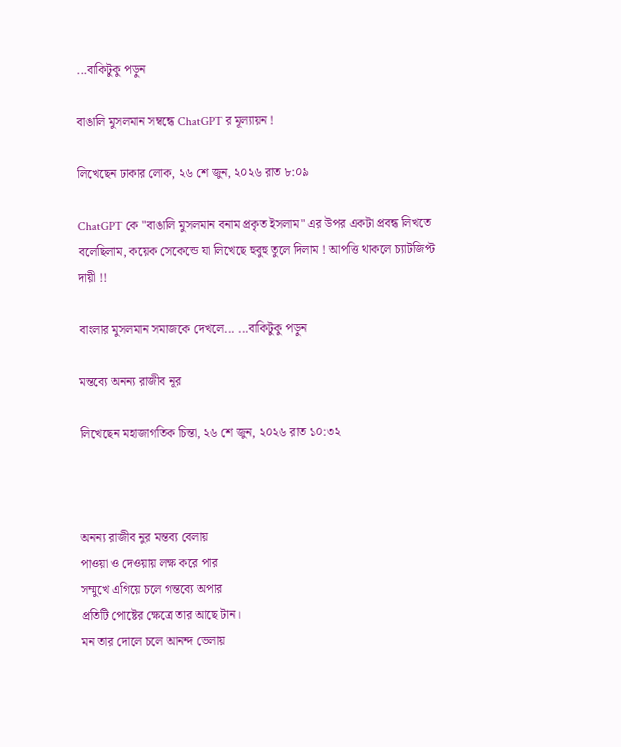...বাকিটুকু পড়ুন

বাঙালি মুসলমান সম্বন্ধে ChatGPT র মূল্যায়ন !

লিখেছেন ঢাকার লোক, ২৬ শে জুন, ২০২৬ রাত ৮:০৯

ChatGPT কে "বাঙালি মুসলমান বনাম প্রকৃত ইসলাম" এর উপর একটা প্রবন্ধ লিখতে বলেছিলাম, কয়েক সেকেন্ডে যা লিখেছে হুবুহু তুলে দিলাম ! আপত্তি থাকলে চ্যাটজিপ্ট দায়ী !!

বাংলার মুসলমান সমাজকে দেখলে... ...বাকিটুকু পড়ুন

মন্তব্যে অনন্য রাজীব নূর

লিখেছেন মহাজাগতিক চিন্তা, ২৬ শে জুন, ২০২৬ রাত ১০:৩২



অনন্য রাজীব নুর মন্তব্য বেলায়
পাওয়া ও দেওয়ায় লক্ষ করে পার
সম্মুখে এগিয়ে চলে গন্তব্যে অপার
প্রতিটি পোষ্টের ক্ষেত্রে তার আছে টান।
মন তার দোলে চলে আনন্দ ভেলায়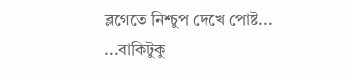ব্লগেতে নিশ্চুপ দেখে পোষ্ট... ...বাকিটুকু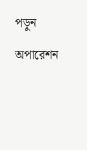পড়ুন

অপারেশন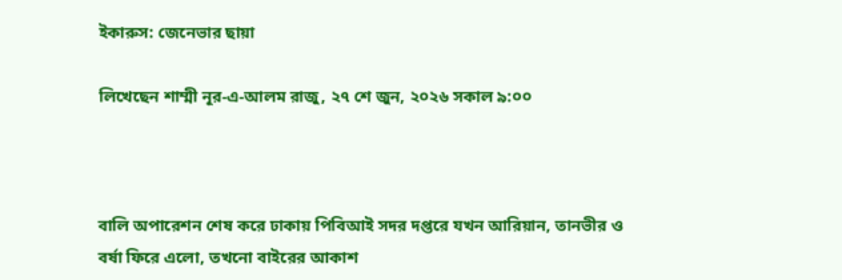ইকারুস: জেনেভার ছায়া

লিখেছেন শাম্মী নূর-এ-আলম রাজু, ২৭ শে জুন, ২০২৬ সকাল ৯:০০



বালি অপারেশন শেষ করে ঢাকায় পিবিআই সদর দপ্তরে যখন আরিয়ান, তানভীর ও বর্ষা ফিরে এলো, তখনো বাইরের আকাশ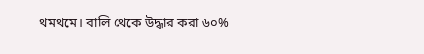থমথমে। বালি থেকে উদ্ধার করা ৬০%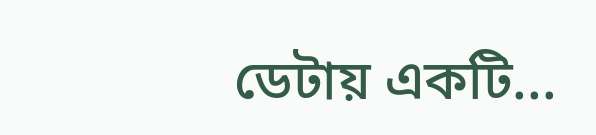ডেটায় একটি...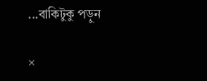...বাকিটুকু পড়ুন

×